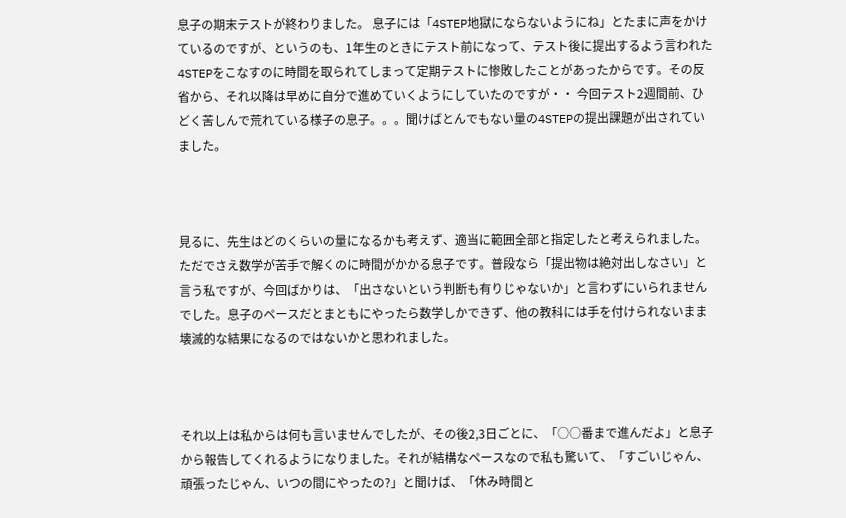息子の期末テストが終わりました。 息子には「4STEP地獄にならないようにね」とたまに声をかけているのですが、というのも、1年生のときにテスト前になって、テスト後に提出するよう言われた4STEPをこなすのに時間を取られてしまって定期テストに惨敗したことがあったからです。その反省から、それ以降は早めに自分で進めていくようにしていたのですが・・ 今回テスト2週間前、ひどく苦しんで荒れている様子の息子。。。聞けばとんでもない量の4STEPの提出課題が出されていました。



見るに、先生はどのくらいの量になるかも考えず、適当に範囲全部と指定したと考えられました。ただでさえ数学が苦手で解くのに時間がかかる息子です。普段なら「提出物は絶対出しなさい」と言う私ですが、今回ばかりは、「出さないという判断も有りじゃないか」と言わずにいられませんでした。息子のペースだとまともにやったら数学しかできず、他の教科には手を付けられないまま壊滅的な結果になるのではないかと思われました。



それ以上は私からは何も言いませんでしたが、その後2,3日ごとに、「○○番まで進んだよ」と息子から報告してくれるようになりました。それが結構なペースなので私も驚いて、「すごいじゃん、頑張ったじゃん、いつの間にやったの?」と聞けば、「休み時間と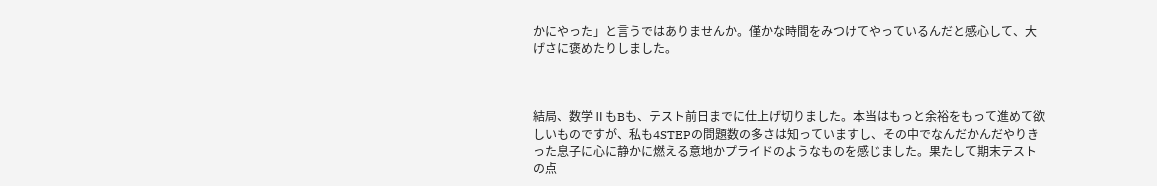かにやった」と言うではありませんか。僅かな時間をみつけてやっているんだと感心して、大げさに褒めたりしました。



結局、数学ⅡもBも、テスト前日までに仕上げ切りました。本当はもっと余裕をもって進めて欲しいものですが、私も4STEPの問題数の多さは知っていますし、その中でなんだかんだやりきった息子に心に静かに燃える意地かプライドのようなものを感じました。果たして期末テストの点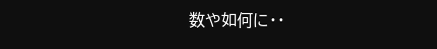数や如何に・・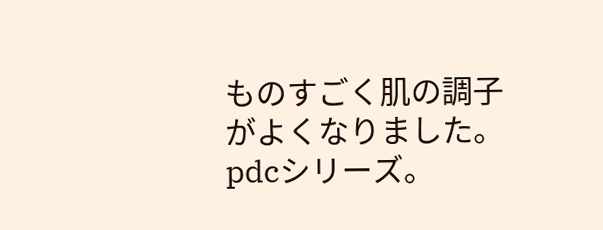ものすごく肌の調子がよくなりました。pdcシリーズ。